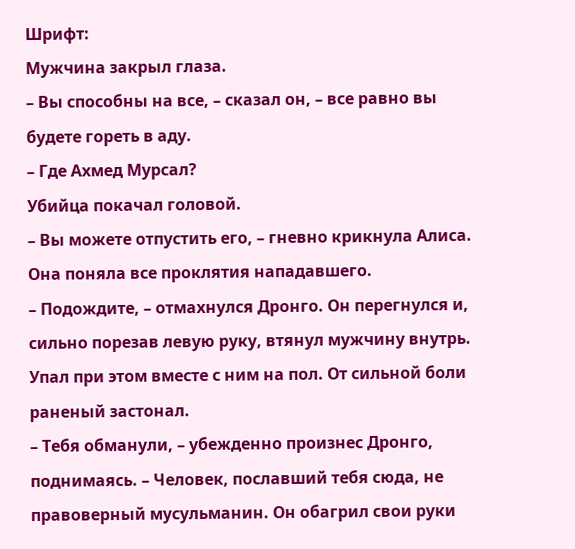Шрифт:
Мужчина закрыл глаза.
– Вы способны на все, – сказал он, – все равно вы будете гореть в аду.
– Где Ахмед Мурсал?
Убийца покачал головой.
– Вы можете отпустить его, – гневно крикнула Алиса. Она поняла все проклятия нападавшего.
– Подождите, – отмахнулся Дронго. Он перегнулся и, сильно порезав левую руку, втянул мужчину внутрь. Упал при этом вместе с ним на пол. От сильной боли раненый застонал.
– Тебя обманули, – убежденно произнес Дронго, поднимаясь. – Человек, пославший тебя сюда, не правоверный мусульманин. Он обагрил свои руки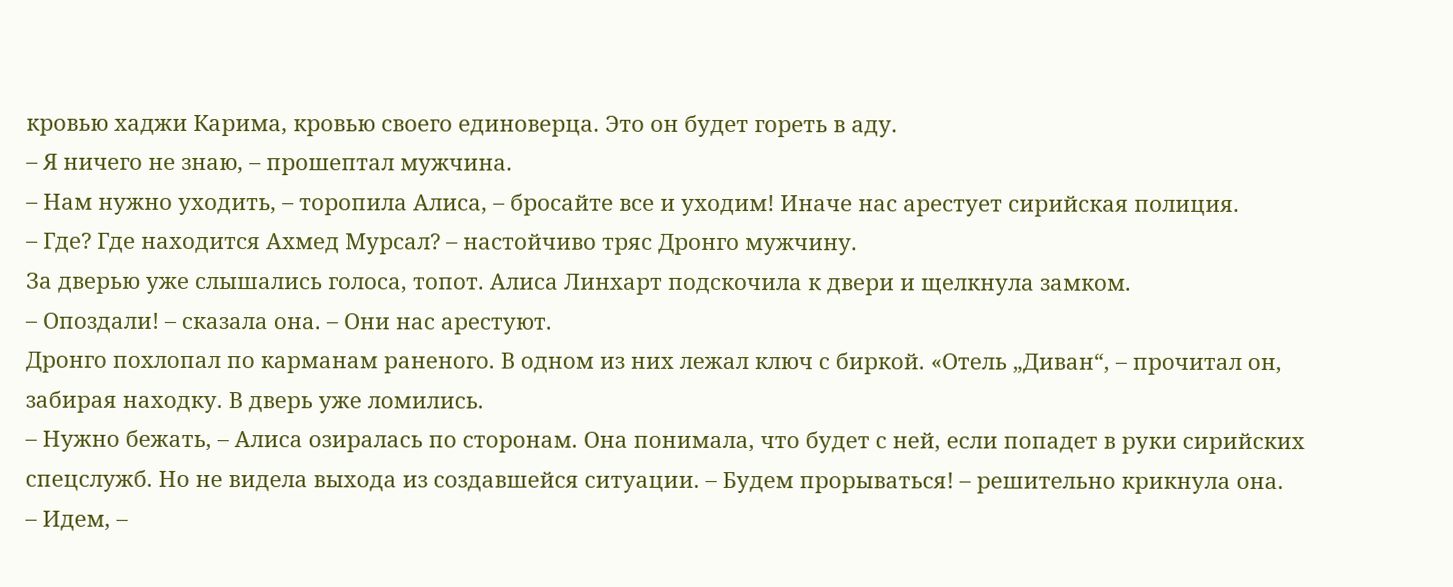кровью хаджи Карима, кровью своего единоверца. Это он будет гореть в аду.
– Я ничего не знаю, – прошептал мужчина.
– Нам нужно уходить, – торопила Алиса, – бросайте все и уходим! Иначе нас арестует сирийская полиция.
– Где? Где находится Ахмед Мурсал? – настойчиво тряс Дронго мужчину.
За дверью уже слышались голоса, топот. Алиса Линхарт подскочила к двери и щелкнула замком.
– Опоздали! – сказала она. – Они нас арестуют.
Дронго похлопал по карманам раненого. В одном из них лежал ключ с биркой. «Отель „Диван“, – прочитал он, забирая находку. В дверь уже ломились.
– Нужно бежать, – Алиса озиралась по сторонам. Она понимала, что будет с ней, если попадет в руки сирийских спецслужб. Но не видела выхода из создавшейся ситуации. – Будем прорываться! – решительно крикнула она.
– Идем, –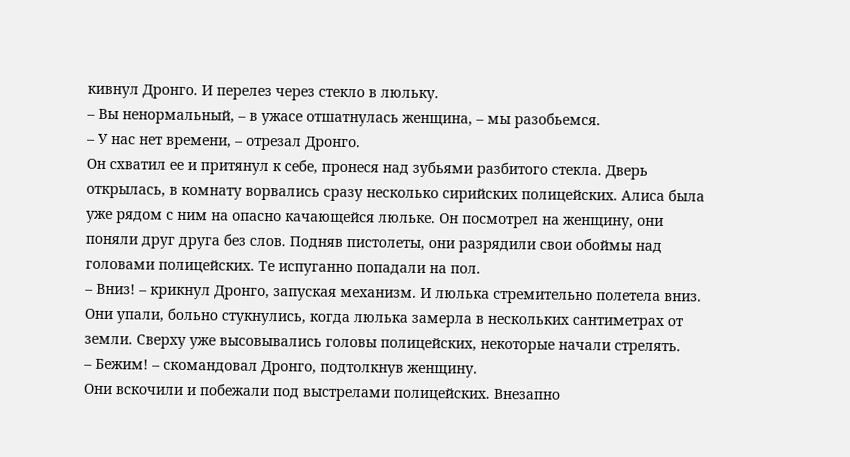кивнул Дронго. И перелез через стекло в люльку.
– Вы ненормальный, – в ужасе отшатнулась женщина, – мы разобьемся.
– У нас нет времени, – отрезал Дронго.
Он схватил ее и притянул к себе, пронеся над зубьями разбитого стекла. Дверь открылась, в комнату ворвались сразу несколько сирийских полицейских. Алиса была уже рядом с ним на опасно качающейся люльке. Он посмотрел на женщину, они поняли друг друга без слов. Подняв пистолеты, они разрядили свои обоймы над головами полицейских. Те испуганно попадали на пол.
– Вниз! – крикнул Дронго, запуская механизм. И люлька стремительно полетела вниз.
Они упали, больно стукнулись, когда люлька замерла в нескольких сантиметрах от земли. Сверху уже высовывались головы полицейских, некоторые начали стрелять.
– Бежим! – скомандовал Дронго, подтолкнув женщину.
Они вскочили и побежали под выстрелами полицейских. Внезапно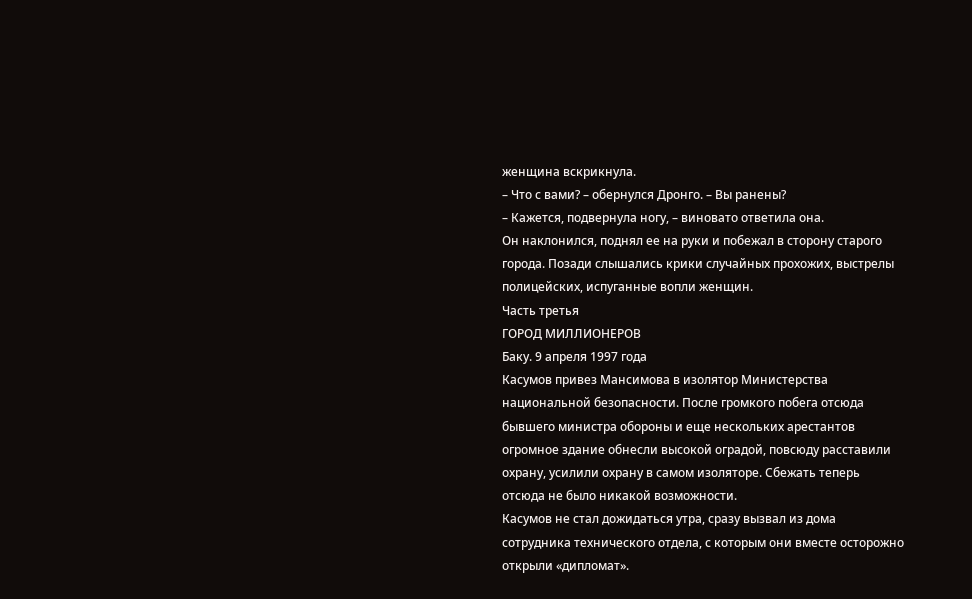женщина вскрикнула.
– Что с вами? – обернулся Дронго. – Вы ранены?
– Кажется, подвернула ногу, – виновато ответила она.
Он наклонился, поднял ее на руки и побежал в сторону старого города. Позади слышались крики случайных прохожих, выстрелы полицейских, испуганные вопли женщин.
Часть третья
ГОРОД МИЛЛИОНЕРОВ
Баку. 9 апреля 1997 года
Касумов привез Мансимова в изолятор Министерства национальной безопасности. После громкого побега отсюда бывшего министра обороны и еще нескольких арестантов огромное здание обнесли высокой оградой, повсюду расставили охрану, усилили охрану в самом изоляторе. Сбежать теперь отсюда не было никакой возможности.
Касумов не стал дожидаться утра, сразу вызвал из дома сотрудника технического отдела, с которым они вместе осторожно открыли «дипломат».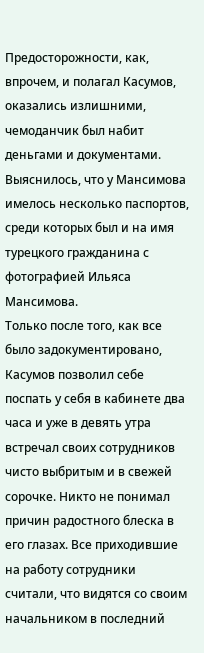Предосторожности, как, впрочем, и полагал Касумов, оказались излишними, чемоданчик был набит деньгами и документами. Выяснилось, что у Мансимова имелось несколько паспортов, среди которых был и на имя турецкого гражданина с фотографией Ильяса Мансимова.
Только после того, как все было задокументировано, Касумов позволил себе поспать у себя в кабинете два часа и уже в девять утра встречал своих сотрудников чисто выбритым и в свежей сорочке. Никто не понимал причин радостного блеска в его глазах. Все приходившие на работу сотрудники считали, что видятся со своим начальником в последний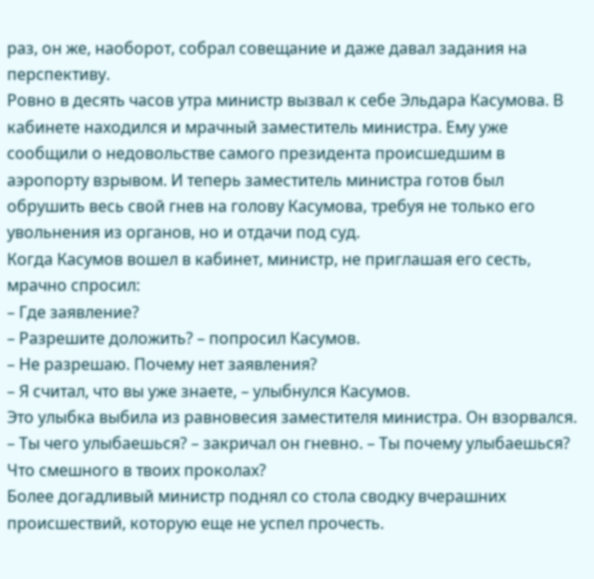раз, он же, наоборот, собрал совещание и даже давал задания на перспективу.
Ровно в десять часов утра министр вызвал к себе Эльдара Касумова. В кабинете находился и мрачный заместитель министра. Ему уже сообщили о недовольстве самого президента происшедшим в аэропорту взрывом. И теперь заместитель министра готов был обрушить весь свой гнев на голову Касумова, требуя не только его увольнения из органов, но и отдачи под суд.
Когда Касумов вошел в кабинет, министр, не приглашая его сесть, мрачно спросил:
– Где заявление?
– Разрешите доложить? – попросил Касумов.
– Не разрешаю. Почему нет заявления?
– Я считал, что вы уже знаете, – улыбнулся Касумов.
Это улыбка выбила из равновесия заместителя министра. Он взорвался.
– Ты чего улыбаешься? – закричал он гневно. – Ты почему улыбаешься? Что смешного в твоих проколах?
Более догадливый министр поднял со стола сводку вчерашних происшествий, которую еще не успел прочесть.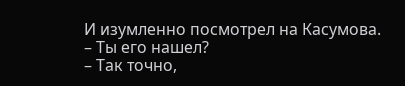И изумленно посмотрел на Касумова.
– Ты его нашел?
– Так точно,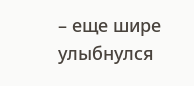– еще шире улыбнулся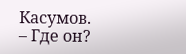Касумов.
– Где он?